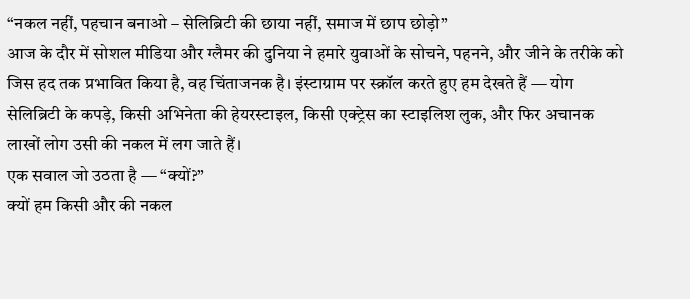“नकल नहीं, पहचान बनाओ – सेलिब्रिटी की छाया नहीं, समाज में छाप छोड़ो”
आज के दौर में सोशल मीडिया और ग्लैमर की दुनिया ने हमारे युवाओं के सोचने, पहनने, और जीने के तरीके को जिस हद तक प्रभावित किया है, वह चिंताजनक है। इंस्टाग्राम पर स्क्रॉल करते हुए हम देखते हैं — योग सेलिब्रिटी के कपड़े, किसी अभिनेता की हेयरस्टाइल, किसी एक्ट्रेस का स्टाइलिश लुक, और फिर अचानक लाखों लोग उसी की नकल में लग जाते हैं।
एक सवाल जो उठता है — “क्यों?”
क्यों हम किसी और की नकल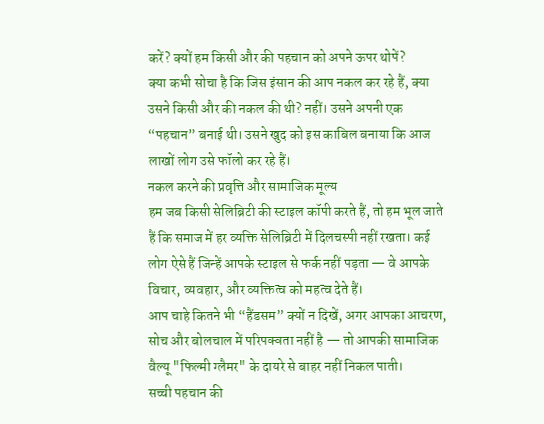करें? क्यों हम किसी और की पहचान को अपने ऊपर थोपें?
क्या कभी सोचा है कि जिस इंसान की आप नकल कर रहे हैं, क्या उसने किसी और की नकल की थी? नहीं। उसने अपनी एक “पहचान” बनाई थी। उसने खुद को इस काबिल बनाया कि आज लाखों लोग उसे फॉलो कर रहे हैं।
नकल करने की प्रवृत्ति और सामाजिक मूल्य
हम जब किसी सेलिब्रिटी की स्टाइल कॉपी करते हैं, तो हम भूल जाते हैं कि समाज में हर व्यक्ति सेलिब्रिटी में दिलचस्पी नहीं रखता। कई लोग ऐसे हैं जिन्हें आपके स्टाइल से फर्क नहीं पड़ता — वे आपके विचार, व्यवहार, और व्यक्तित्व को महत्व देते हैं।
आप चाहे कितने भी “हैंडसम” क्यों न दिखें, अगर आपका आचरण, सोच और बोलचाल में परिपक्वता नहीं है — तो आपकी सामाजिक वैल्यू "फिल्मी ग्लैमर" के दायरे से बाहर नहीं निकल पाती।
सच्ची पहचान की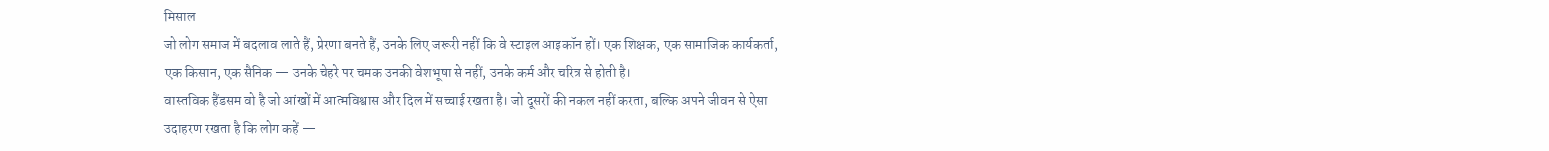मिसाल
जो लोग समाज में बदलाव लाते हैं, प्रेरणा बनते हैं, उनके लिए जरूरी नहीं कि वे स्टाइल आइकॉन हों। एक शिक्षक, एक सामाजिक कार्यकर्ता, एक किसान, एक सैनिक — उनके चेहरे पर चमक उनकी वेशभूषा से नहीं, उनके कर्म और चरित्र से होती है।
वास्तविक हैंडसम वो है जो आंखों में आत्मविश्वास और दिल में सच्चाई रखता है। जो दूसरों की नकल नहीं करता, बल्कि अपने जीवन से ऐसा उदाहरण रखता है कि लोग कहें —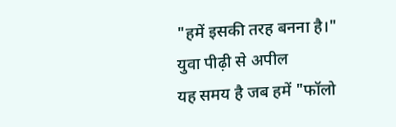"हमें इसकी तरह बनना है।"
युवा पीढ़ी से अपील
यह समय है जब हमें "फॉलो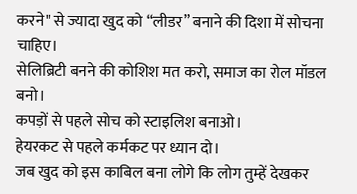करने" से ज्यादा खुद को “लीडर” बनाने की दिशा में सोचना चाहिए।
सेलिब्रिटी बनने की कोशिश मत करो, समाज का रोल मॉडल बनो।
कपड़ों से पहले सोच को स्टाइलिश बनाओ।
हेयरकट से पहले कर्मकट पर ध्यान दो।
जब खुद को इस काबिल बना लोगे कि लोग तुम्हें देखकर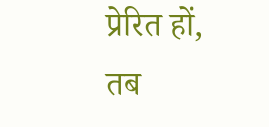प्रेरित हों, तब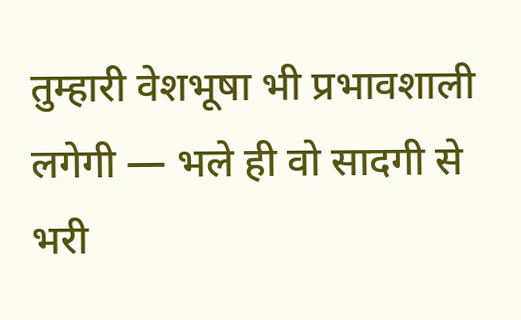तुम्हारी वेशभूषा भी प्रभावशाली लगेगी — भले ही वो सादगी से भरी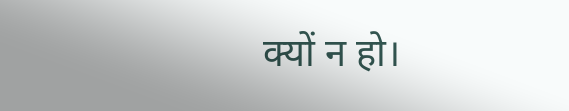क्यों न हो।